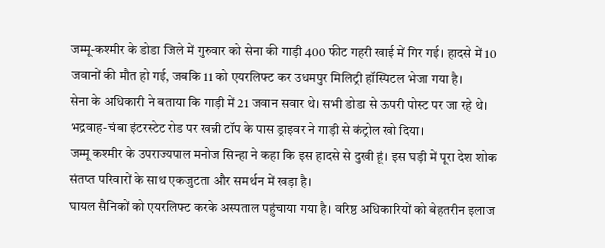जम्मू-कश्मीर के डोडा जिले में गुरुवार को सेना की गाड़ी 400 फीट गहरी खाई में गिर गई। हादसे में 10 जवानों की मौत हो गई, जबकि 11 को एयरलिफ्ट कर उधमपुर मिलिट्री हॉस्पिटल भेजा गया है।
सेना के अधिकारी ने बताया कि गाड़ी में 21 जवान सवार थे। सभी डोडा से ऊपरी पोस्ट पर जा रहे थे। भद्रवाह-चंबा इंटरस्टेट रोड पर खन्नी टॉप के पास ड्राइवर ने गाड़ी से कंट्रोल खो दिया।
जम्मू कश्मीर के उपराज्यपाल मनोज सिन्हा ने कहा कि इस हादसे से दुखी हूं। इस घड़ी में पूरा देश शोक संतप्त परिवारों के साथ एकजुटता और समर्थन में खड़ा है।
घायल सैनिकों को एयरलिफ्ट करके अस्पताल पहुंचाया गया है। वरिष्ठ अधिकारियों को बेहतरीन इलाज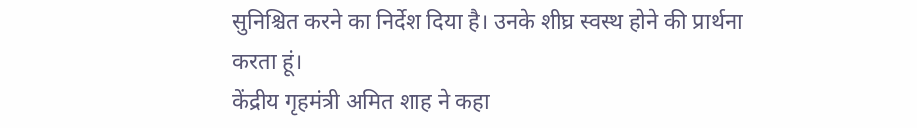सुनिश्चित करने का निर्देश दिया है। उनके शीघ्र स्वस्थ होने की प्रार्थना करता हूं।
केंद्रीय गृहमंत्री अमित शाह ने कहा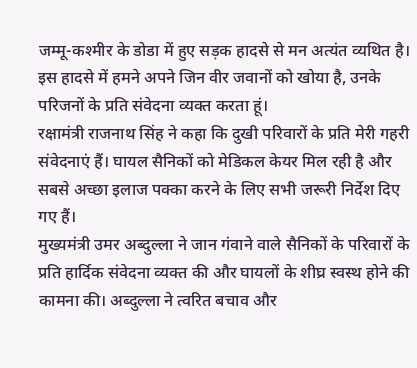जम्मू-कश्मीर के डोडा में हुए सड़क हादसे से मन अत्यंत व्यथित है। इस हादसे में हमने अपने जिन वीर जवानों को खोया है, उनके परिजनों के प्रति संवेदना व्यक्त करता हूं।
रक्षामंत्री राजनाथ सिंह ने कहा कि दुखी परिवारों के प्रति मेरी गहरी संवेदनाएं हैं। घायल सैनिकों को मेडिकल केयर मिल रही है और सबसे अच्छा इलाज पक्का करने के लिए सभी जरूरी निर्देश दिए गए हैं।
मुख्यमंत्री उमर अब्दुल्ला ने जान गंवाने वाले सैनिकों के परिवारों के प्रति हार्दिक संवेदना व्यक्त की और घायलों के शीघ्र स्वस्थ होने की कामना की। अब्दुल्ला ने त्वरित बचाव और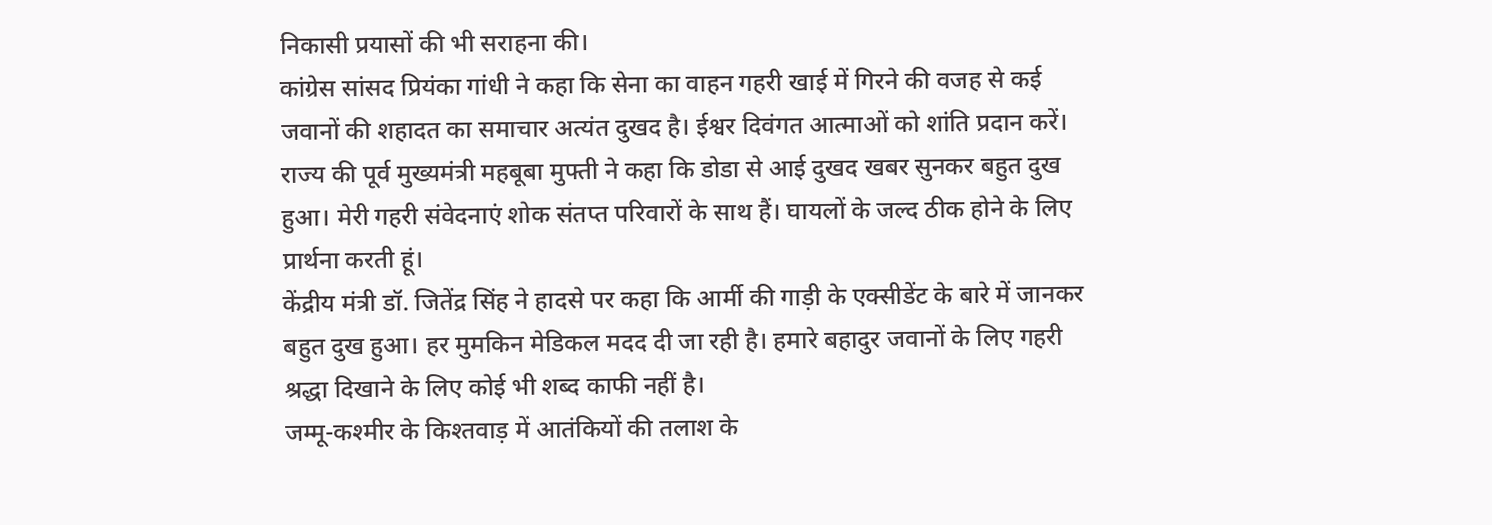निकासी प्रयासों की भी सराहना की।
कांग्रेस सांसद प्रियंका गांधी ने कहा कि सेना का वाहन गहरी खाई में गिरने की वजह से कई जवानों की शहादत का समाचार अत्यंत दुखद है। ईश्वर दिवंगत आत्माओं को शांति प्रदान करें।
राज्य की पूर्व मुख्यमंत्री महबूबा मुफ्ती ने कहा कि डोडा से आई दुखद खबर सुनकर बहुत दुख हुआ। मेरी गहरी संवेदनाएं शोक संतप्त परिवारों के साथ हैं। घायलों के जल्द ठीक होने के लिए प्रार्थना करती हूं।
केंद्रीय मंत्री डॉ. जितेंद्र सिंह ने हादसे पर कहा कि आर्मी की गाड़ी के एक्सीडेंट के बारे में जानकर बहुत दुख हुआ। हर मुमकिन मेडिकल मदद दी जा रही है। हमारे बहादुर जवानों के लिए गहरी श्रद्धा दिखाने के लिए कोई भी शब्द काफी नहीं है।
जम्मू-कश्मीर के किश्तवाड़ में आतंकियों की तलाश के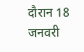दौरान 18 जनवरी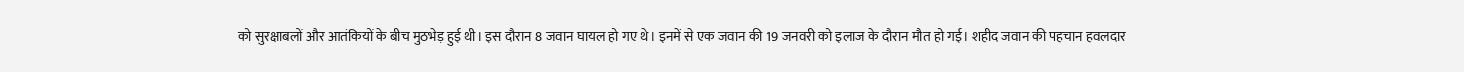को सुरक्षाबलों और आतंकियों के बीच मुठभेड़ हुई थी। इस दौरान 8 जवान घायल हो गए थे। इनमें से एक जवान की 19 जनवरी को इलाज के दौरान मौत हो गई। शहीद जवान की पहचान हवलदार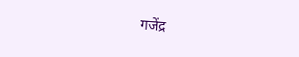गजेंद्र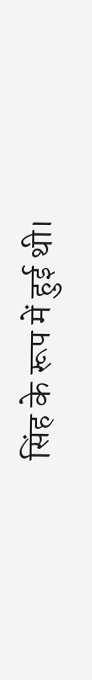सिंह के रूप में हुई थी।